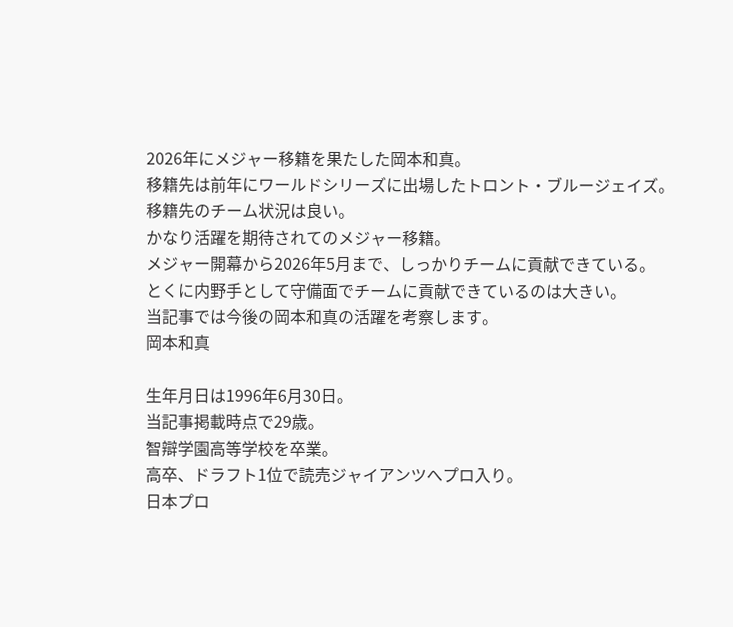2026年にメジャー移籍を果たした岡本和真。
移籍先は前年にワールドシリーズに出場したトロント・ブルージェイズ。
移籍先のチーム状況は良い。
かなり活躍を期待されてのメジャー移籍。
メジャー開幕から2026年5月まで、しっかりチームに貢献できている。
とくに内野手として守備面でチームに貢献できているのは大きい。
当記事では今後の岡本和真の活躍を考察します。
岡本和真

生年月日は1996年6月30日。
当記事掲載時点で29歳。
智辯学園高等学校を卒業。
高卒、ドラフト1位で読売ジャイアンツへプロ入り。
日本プロ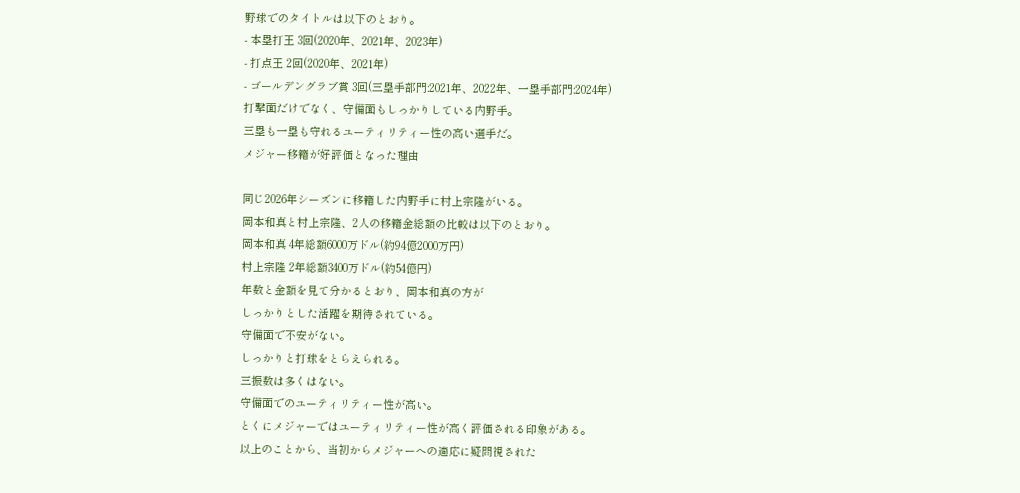野球でのタイトルは以下のとおり。
- 本塁打王 3回(2020年、2021年、2023年)
- 打点王 2回(2020年、2021年)
- ゴールデングラブ賞 3回(三塁手部門:2021年、2022年、一塁手部門:2024年)
打撃面だけでなく、守備面もしっかりしている内野手。
三塁も一塁も守れるユーティリティー性の高い選手だ。
メジャー移籍が好評価となった理由

同じ2026年シーズンに移籍した内野手に村上宗隆がいる。
岡本和真と村上宗隆、2人の移籍金総額の比較は以下のとおり。
岡本和真 4年総額6000万ドル(約94億2000万円)
村上宗隆 2年総額3400万ドル(約54億円)
年数と金額を見て分かるとおり、岡本和真の方が
しっかりとした活躍を期待されている。
守備面で不安がない。
しっかりと打球をとらえられる。
三振数は多くはない。
守備面でのユーティリティー性が高い。
とくにメジャーではユーティリティー性が高く評価される印象がある。
以上のことから、当初からメジャーへの適応に疑問視された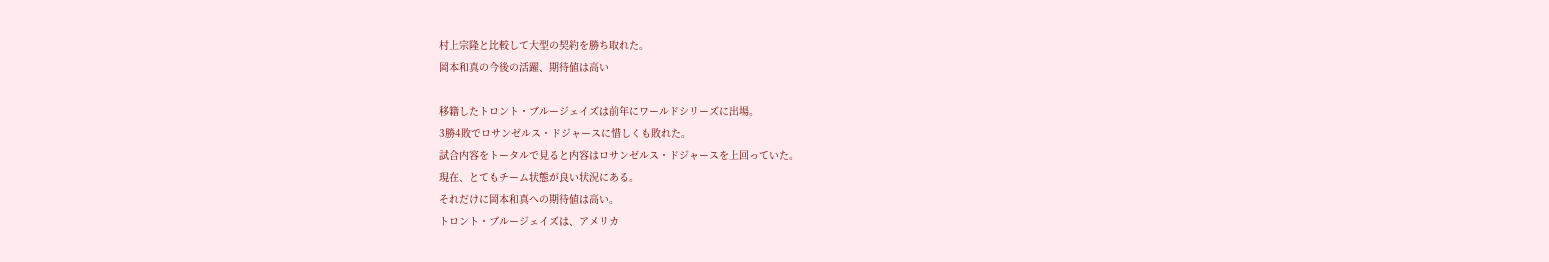村上宗隆と比較して大型の契約を勝ち取れた。
岡本和真の今後の活躍、期待値は高い

移籍したトロント・ブルージェイズは前年にワールドシリーズに出場。
3勝4敗でロサンゼルス・ドジャースに惜しくも敗れた。
試合内容をトータルで見ると内容はロサンゼルス・ドジャースを上回っていた。
現在、とてもチーム状態が良い状況にある。
それだけに岡本和真への期待値は高い。
トロント・ブルージェイズは、アメリカ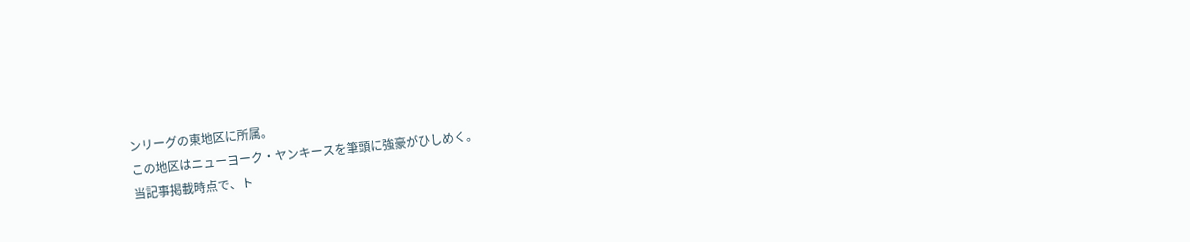ンリーグの東地区に所属。
この地区はニューヨーク・ヤンキースを筆頭に強豪がひしめく。
当記事掲載時点で、ト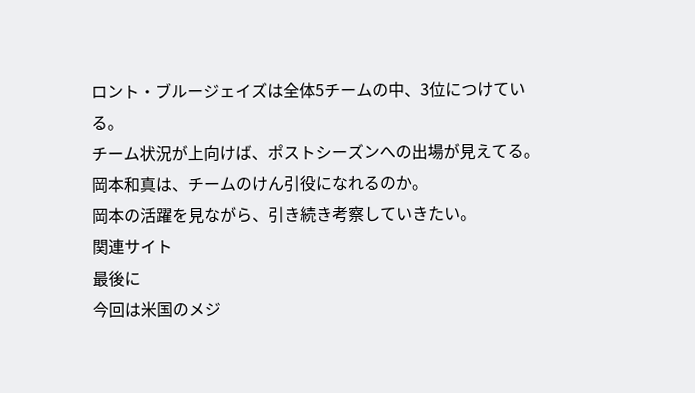ロント・ブルージェイズは全体5チームの中、3位につけている。
チーム状況が上向けば、ポストシーズンへの出場が見えてる。
岡本和真は、チームのけん引役になれるのか。
岡本の活躍を見ながら、引き続き考察していきたい。
関連サイト
最後に
今回は米国のメジ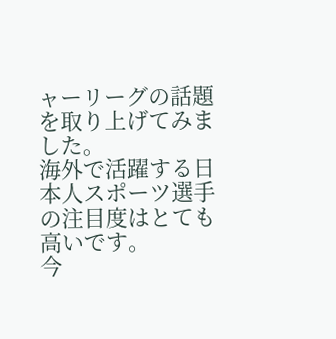ャーリーグの話題を取り上げてみました。
海外で活躍する日本人スポーツ選手の注目度はとても高いです。
今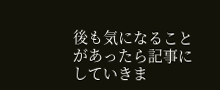後も気になることがあったら記事にしていきま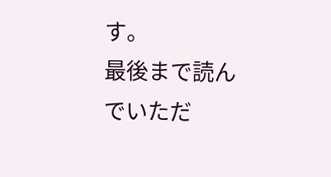す。
最後まで読んでいただ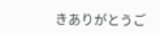きありがとうご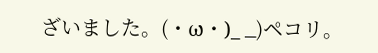ざいました。(・ω・)_ _)ペコリ。